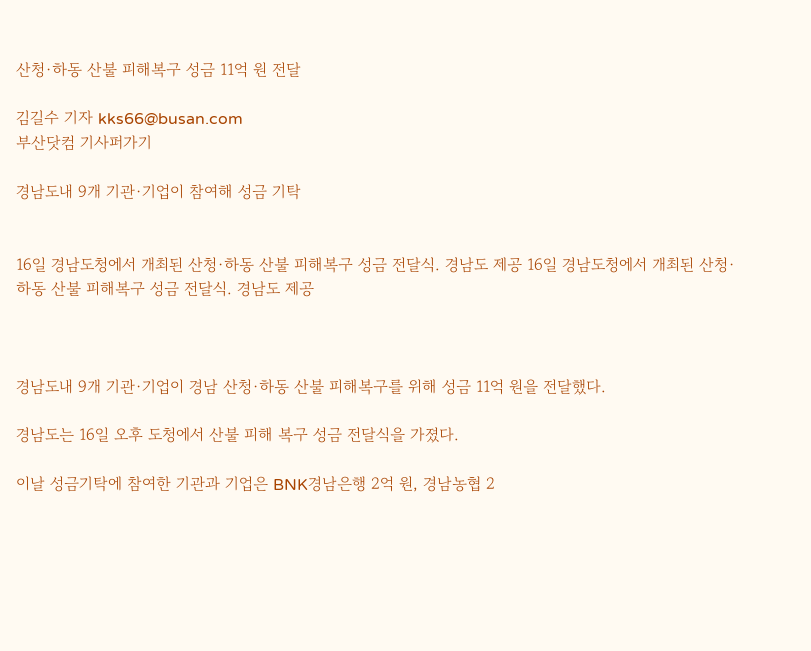산청·하동 산불 피해복구 성금 11억 원 전달

김길수 기자 kks66@busan.com
부산닷컴 기사퍼가기

경남도내 9개 기관·기업이 참여해 성금 기탁


16일 경남도청에서 개최된 산청·하동 산불 피해복구 성금 전달식. 경남도 제공 16일 경남도청에서 개최된 산청·하동 산불 피해복구 성금 전달식. 경남도 제공



경남도내 9개 기관·기업이 경남 산청·하동 산불 피해복구를 위해 성금 11억 원을 전달했다.

경남도는 16일 오후 도청에서 산불 피해 복구 성금 전달식을 가졌다.

이날 성금기탁에 참여한 기관과 기업은 BNK경남은행 2억 원, 경남농협 2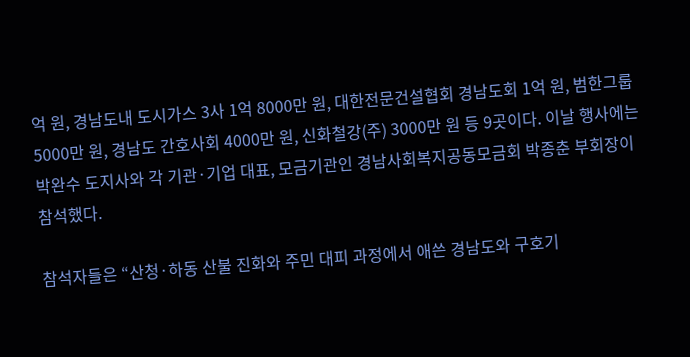억 원, 경남도내 도시가스 3사 1억 8000만 원, 대한전문건설협회 경남도회 1억 원, 범한그룹 5000만 원, 경남도 간호사회 4000만 원, 신화철강(주) 3000만 원 등 9곳이다. 이날 행사에는 박완수 도지사와 각 기관·기업 대표, 모금기관인 경남사회복지공동모금회 박종춘 부회장이 참석했다.

참석자들은 “산청·하동 산불 진화와 주민 대피 과정에서 애쓴 경남도와 구호기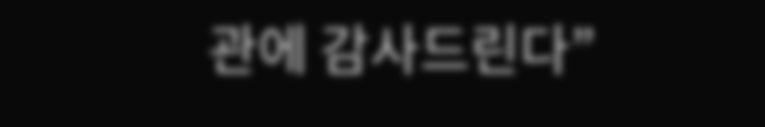관에 감사드린다”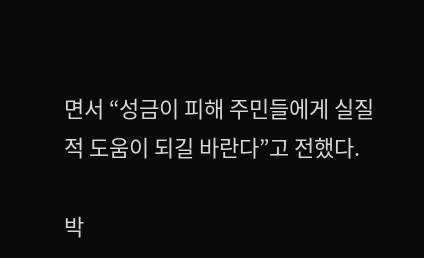면서 “성금이 피해 주민들에게 실질적 도움이 되길 바란다”고 전했다.

박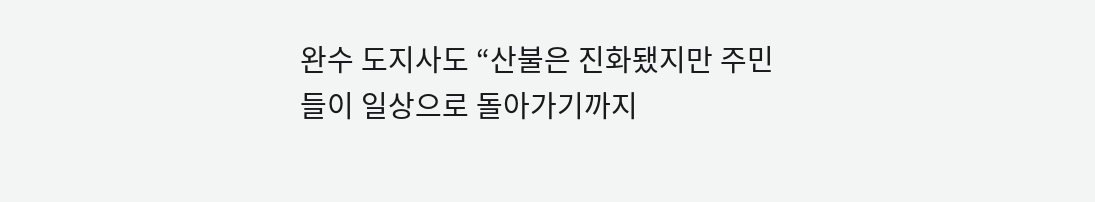완수 도지사도 “산불은 진화됐지만 주민들이 일상으로 돌아가기까지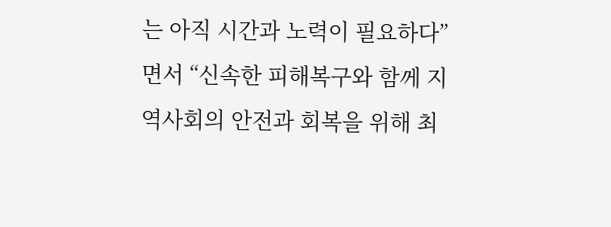는 아직 시간과 노력이 필요하다”면서 “신속한 피해복구와 함께 지역사회의 안전과 회복을 위해 최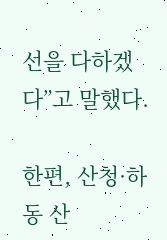선을 다하겠다”고 말했다.

한편, 산청·하동 산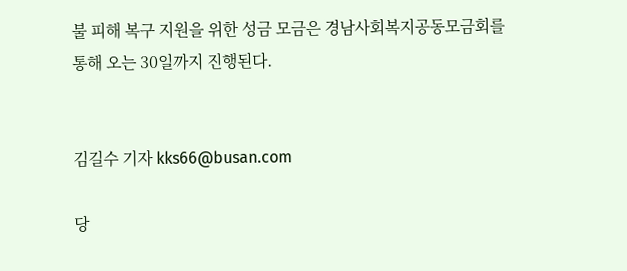불 피해 복구 지원을 위한 성금 모금은 경남사회복지공동모금회를 통해 오는 30일까지 진행된다.


김길수 기자 kks66@busan.com

당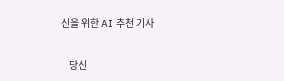신을 위한 AI 추천 기사

    당신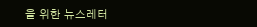을 위한 뉴스레터